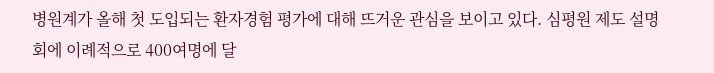병원계가 올해 첫 도입되는 환자경험 평가에 대해 뜨거운 관심을 보이고 있다. 심평원 제도 설명회에 이례적으로 400여명에 달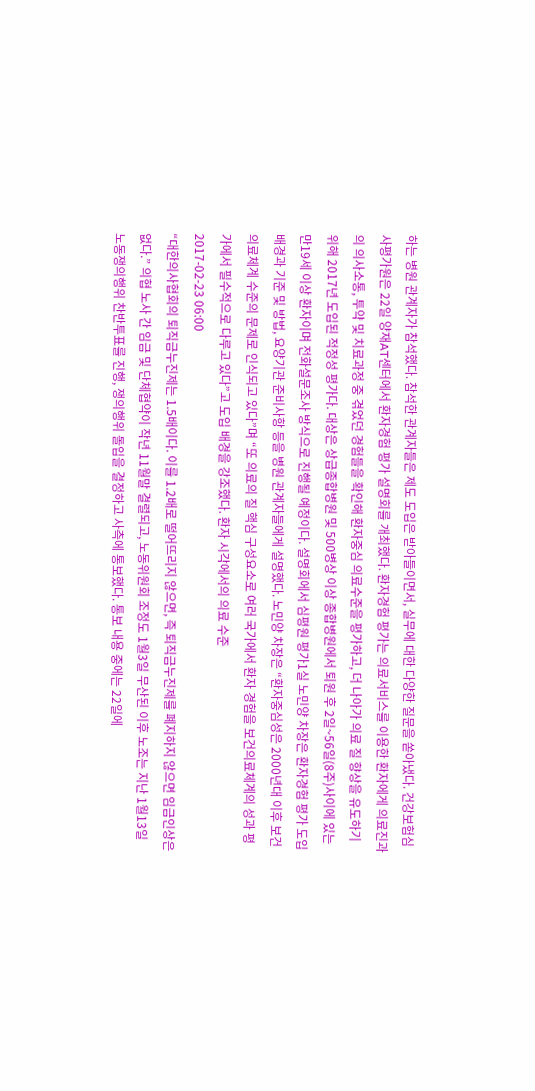하는 병원 관계자가 참석했다. 참석한 관계자들은 제도 도입은 받아들이면서, 실무에 대한 다양한 질문을 쏟아냈다. 건강보험심사평가원은 22일 양재AT센터에서 환자경험 평가 설명회를 개최했다. 환자경험 평가는 의료서비스를 이용한 환자에게 의료진과의 의사소통, 투약 및 치료과정 중 겪었던 경험들을 확인해 환자중심 의료수준을 평가하고, 더 나아가 의료 질 향상을 유도하기 위해 2017년 도입된 적정성 평가다. 대상은 상급종합병원 및 500병상 이상 종합병원에서 퇴원 후 2일~56일(8주)사이에 있는 만19세 이상 환자이며 전화설문조사 방식으로 진행될 예정이다. 설명회에서 심평원 평가1실 노민양 차장은 환자경험 평가 도입 배경과 기준 및 방법, 요양기관 준비사항 등을 병원 관계자들에게 설명했다. 노민양 차장은 “환자중심성은 2000년대 이후 보건의료체계 수준의 문제로 인식되고 있다”며 “또 의료의 질 핵심 구성요소로 여러 국가에서 환자 경험을 보건의료체계의 성과 평가에서 필수적으로 다루고 있다”고 도입 배경을 강조했다. 환자 시각에서의 의료 수준
2017-02-23 06:00
“대한의사협회의 퇴직금누진제는 1.5배이다. 이를 1.2배로 떨어뜨리지 않으면, 즉 퇴직금누진제를 폐지하지 않으면 임금인상은 없다.” 의협 노사 간 임금 및 단체협약이 작년 11월말 결렬되고, 노동위원회 조정도 1월3일 무산된 이후 노조는 지난 1월13일 노동쟁의행위 찬반투표를 진행, 쟁의행위 돌입을 결정하고 사측에 통보했다. 통보 내용 중에는 22일에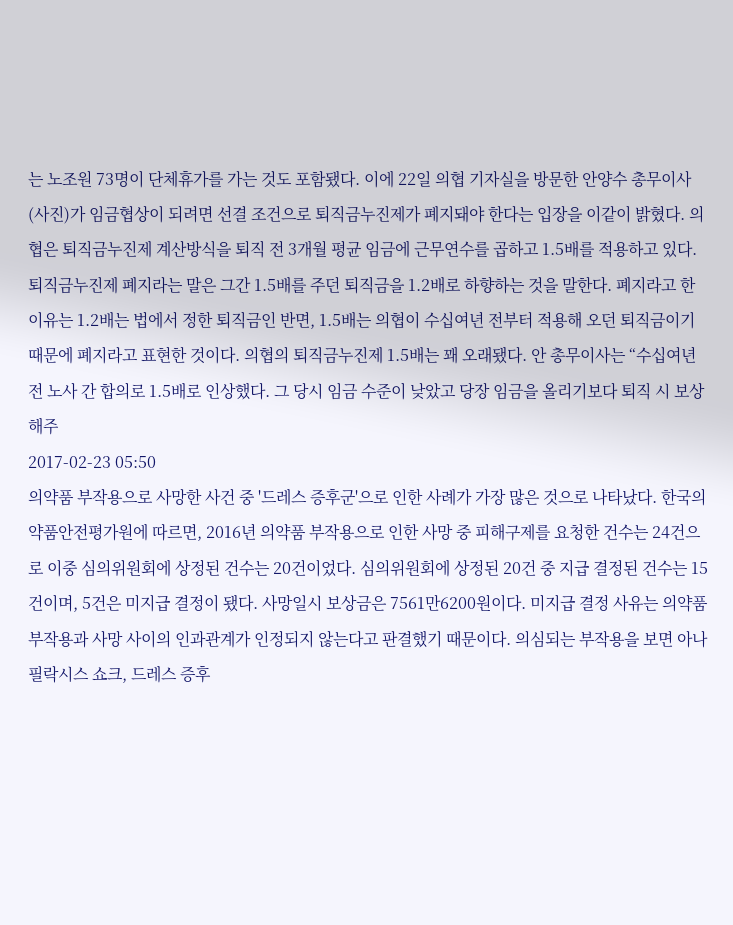는 노조원 73명이 단체휴가를 가는 것도 포함됐다. 이에 22일 의협 기자실을 방문한 안양수 총무이사(사진)가 임금협상이 되려면 선결 조건으로 퇴직금누진제가 폐지돼야 한다는 입장을 이같이 밝혔다. 의협은 퇴직금누진제 계산방식을 퇴직 전 3개월 평균 임금에 근무연수를 곱하고 1.5배를 적용하고 있다. 퇴직금누진제 폐지라는 말은 그간 1.5배를 주던 퇴직금을 1.2배로 하향하는 것을 말한다. 폐지라고 한 이유는 1.2배는 법에서 정한 퇴직금인 반면, 1.5배는 의협이 수십여년 전부터 적용해 오던 퇴직금이기 때문에 폐지라고 표현한 것이다. 의협의 퇴직금누진제 1.5배는 꽤 오래됐다. 안 총무이사는 “수십여년 전 노사 간 합의로 1.5배로 인상했다. 그 당시 임금 수준이 낮았고 당장 임금을 올리기보다 퇴직 시 보상해주
2017-02-23 05:50
의약품 부작용으로 사망한 사건 중 '드레스 증후군'으로 인한 사례가 가장 많은 것으로 나타났다. 한국의약품안전평가원에 따르면, 2016년 의약품 부작용으로 인한 사망 중 피해구제를 요청한 건수는 24건으로 이중 심의위원회에 상정된 건수는 20건이었다. 심의위원회에 상정된 20건 중 지급 결정된 건수는 15건이며, 5건은 미지급 결정이 됐다. 사망일시 보상금은 7561만6200원이다. 미지급 결정 사유는 의약품 부작용과 사망 사이의 인과관계가 인정되지 않는다고 판결했기 때문이다. 의심되는 부작용을 보면 아나필락시스 쇼크, 드레스 증후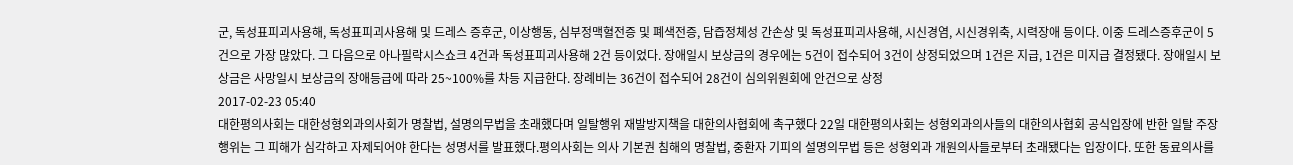군, 독성표피괴사용해, 독성표피괴사용해 및 드레스 증후군, 이상행동, 심부정맥혈전증 및 폐색전증, 담즙정체성 간손상 및 독성표피괴사용해, 시신경염, 시신경위축, 시력장애 등이다. 이중 드레스증후군이 5건으로 가장 많았다. 그 다음으로 아나필락시스쇼크 4건과 독성표피괴사용해 2건 등이었다. 장애일시 보상금의 경우에는 5건이 접수되어 3건이 상정되었으며 1건은 지급, 1건은 미지급 결정됐다. 장애일시 보상금은 사망일시 보상금의 장애등급에 따라 25~100%를 차등 지급한다. 장례비는 36건이 접수되어 28건이 심의위원회에 안건으로 상정
2017-02-23 05:40
대한평의사회는 대한성형외과의사회가 명찰법, 설명의무법을 초래했다며 일탈행위 재발방지책을 대한의사협회에 촉구했다 22일 대한평의사회는 성형외과의사들의 대한의사협회 공식입장에 반한 일탈 주장 행위는 그 피해가 심각하고 자제되어야 한다는 성명서를 발표했다.평의사회는 의사 기본권 침해의 명찰법, 중환자 기피의 설명의무법 등은 성형외과 개원의사들로부터 초래됐다는 입장이다. 또한 동료의사를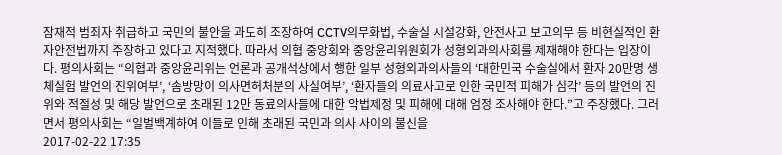잠재적 범죄자 취급하고 국민의 불안을 과도히 조장하여 CCTV의무화법, 수술실 시설강화, 안전사고 보고의무 등 비현실적인 환자안전법까지 주장하고 있다고 지적했다. 따라서 의협 중앙회와 중앙윤리위원회가 성형외과의사회를 제재해야 한다는 입장이다. 평의사회는 “의협과 중앙윤리위는 언론과 공개석상에서 행한 일부 성형외과의사들의 ‘대한민국 수술실에서 환자 20만명 생체실험 발언의 진위여부’, ‘솜방망이 의사면허처분의 사실여부’, ‘환자들의 의료사고로 인한 국민적 피해가 심각’ 등의 발언의 진위와 적절성 및 해당 발언으로 초래된 12만 동료의사들에 대한 악법제정 및 피해에 대해 엄정 조사해야 한다.”고 주장했다. 그러면서 평의사회는 “일벌백계하여 이들로 인해 초래된 국민과 의사 사이의 불신을
2017-02-22 17:35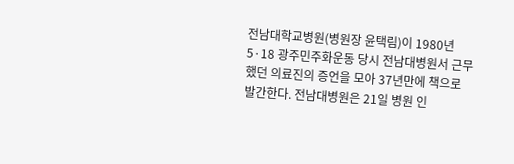전남대학교병원(병원장 윤택림)이 1980년 5·18 광주민주화운동 당시 전남대병원서 근무했던 의료진의 증언을 모아 37년만에 책으로 발간한다. 전남대병원은 21일 병원 인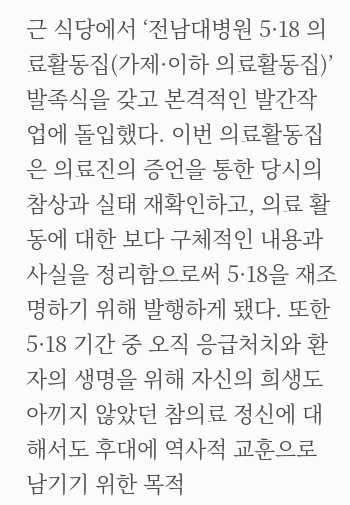근 식당에서 ‘전남대병원 5·18 의료활동집(가제·이하 의료활동집)’ 발족식을 갖고 본격적인 발간작업에 돌입했다. 이번 의료활동집은 의료진의 증언을 통한 당시의 참상과 실태 재확인하고, 의료 활동에 대한 보다 구체적인 내용과 사실을 정리함으로써 5·18을 재조명하기 위해 발행하게 됐다. 또한 5·18 기간 중 오직 응급처치와 환자의 생명을 위해 자신의 희생도 아끼지 않았던 참의료 정신에 대해서도 후대에 역사적 교훈으로 남기기 위한 목적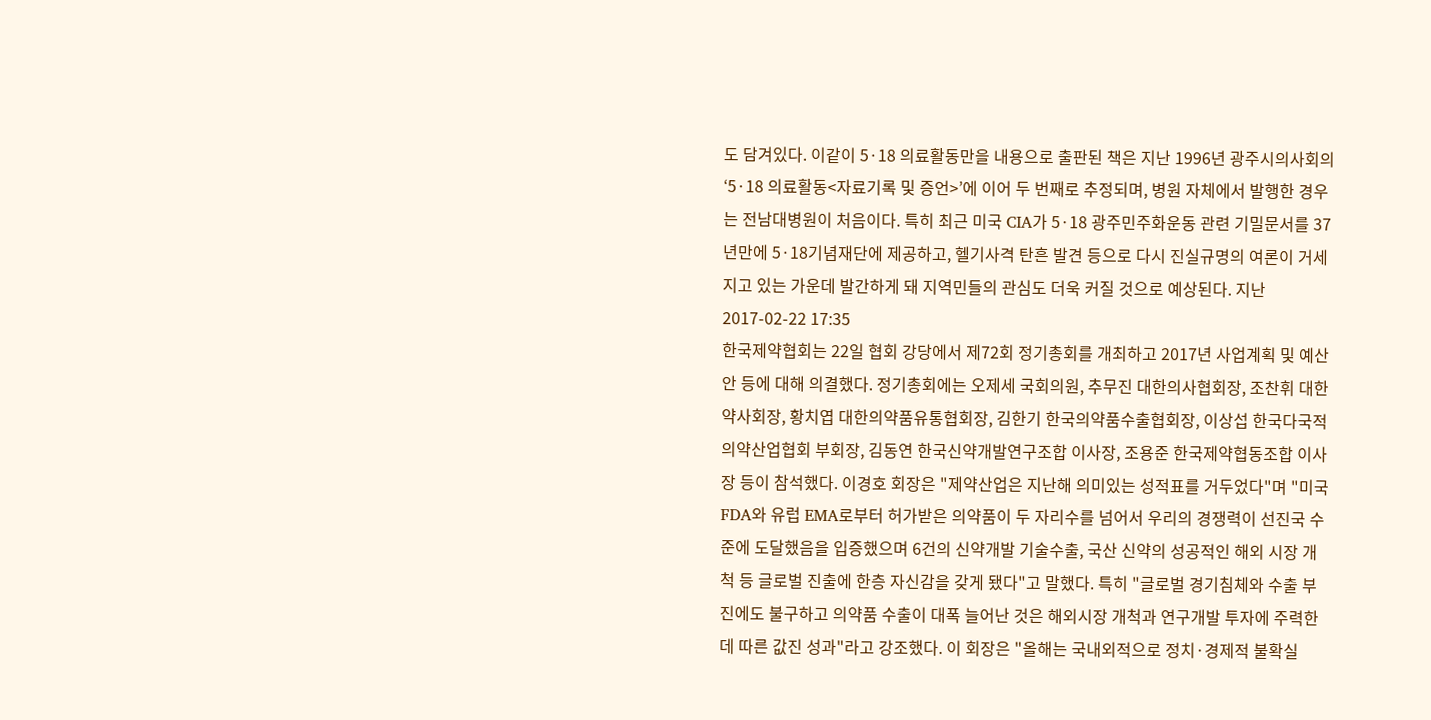도 담겨있다. 이같이 5·18 의료활동만을 내용으로 출판된 책은 지난 1996년 광주시의사회의 ‘5·18 의료활동<자료기록 및 증언>’에 이어 두 번째로 추정되며, 병원 자체에서 발행한 경우는 전남대병원이 처음이다. 특히 최근 미국 CIA가 5·18 광주민주화운동 관련 기밀문서를 37년만에 5·18기념재단에 제공하고, 헬기사격 탄흔 발견 등으로 다시 진실규명의 여론이 거세지고 있는 가운데 발간하게 돼 지역민들의 관심도 더욱 커질 것으로 예상된다. 지난
2017-02-22 17:35
한국제약협회는 22일 협회 강당에서 제72회 정기총회를 개최하고 2017년 사업계획 및 예산안 등에 대해 의결했다. 정기총회에는 오제세 국회의원, 추무진 대한의사협회장, 조찬휘 대한약사회장, 황치엽 대한의약품유통협회장, 김한기 한국의약품수출협회장, 이상섭 한국다국적의약산업협회 부회장, 김동연 한국신약개발연구조합 이사장, 조용준 한국제약협동조합 이사장 등이 참석했다. 이경호 회장은 "제약산업은 지난해 의미있는 성적표를 거두었다"며 "미국 FDA와 유럽 EMA로부터 허가받은 의약품이 두 자리수를 넘어서 우리의 경쟁력이 선진국 수준에 도달했음을 입증했으며 6건의 신약개발 기술수출, 국산 신약의 성공적인 해외 시장 개척 등 글로벌 진출에 한층 자신감을 갖게 됐다"고 말했다. 특히 "글로벌 경기침체와 수출 부진에도 불구하고 의약품 수출이 대폭 늘어난 것은 해외시장 개척과 연구개발 투자에 주력한데 따른 값진 성과"라고 강조했다. 이 회장은 "올해는 국내외적으로 정치·경제적 불확실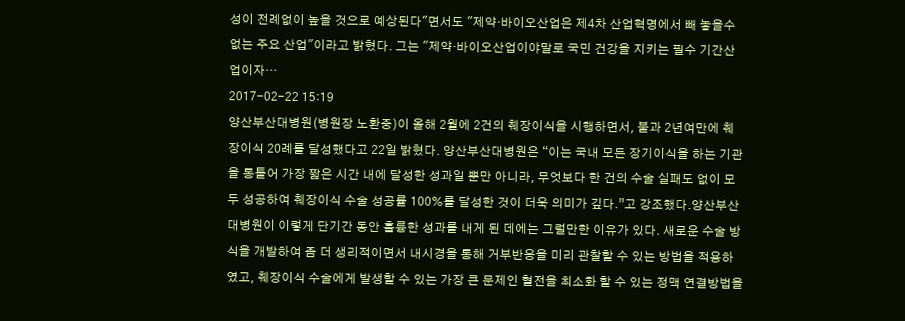성이 전례없이 높을 것으로 예상된다"면서도 "제약·바이오산업은 제4차 산업혁명에서 빼 놓을수 없는 주요 산업"이라고 밝혔다. 그는 "제약·바이오산업이야말로 국민 건강을 지키는 필수 기간산업이자…
2017-02-22 15:19
양산부산대병원(병원장 노환중)이 올해 2월에 2건의 췌장이식을 시행하면서, 불과 2년여만에 췌장이식 20례를 달성했다고 22일 밝혔다. 양산부산대병원은 “이는 국내 모든 장기이식을 하는 기관을 통틀어 가장 짧은 시간 내에 달성한 성과일 뿐만 아니라, 무엇보다 한 건의 수술 실패도 없이 모두 성공하여 췌장이식 수술 성공률 100%를 달성한 것이 더욱 의미가 깊다.”고 강조했다.양산부산대병원이 이렇게 단기간 동안 훌륭한 성과를 내게 된 데에는 그럴만한 이유가 있다. 새로운 수술 방식을 개발하여 좀 더 생리적이면서 내시경을 통해 거부반응을 미리 관찰할 수 있는 방법을 적용하였고, 췌장이식 수술에게 발생할 수 있는 가장 큰 문제인 혈전을 최소화 할 수 있는 정맥 연결방법을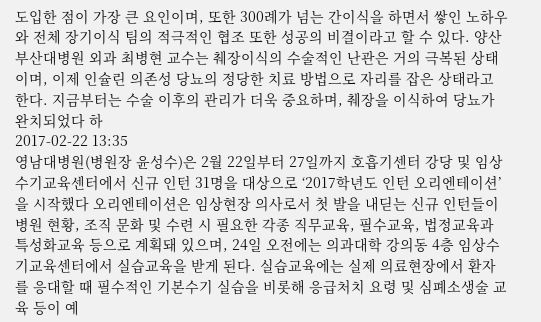도입한 점이 가장 큰 요인이며, 또한 300례가 넘는 간이식을 하면서 쌓인 노하우와 전체 장기이식 팀의 적극적인 협조 또한 성공의 비결이라고 할 수 있다. 양산부산대병원 외과 최병현 교수는 췌장이식의 수술적인 난관은 거의 극복된 상태이며, 이제 인슐린 의존성 당뇨의 정당한 치료 방법으로 자리를 잡은 상태라고 한다. 지금부터는 수술 이후의 관리가 더욱 중요하며, 췌장을 이식하여 당뇨가 완치되었다 하
2017-02-22 13:35
영남대병원(병원장 윤성수)은 2월 22일부터 27일까지 호흡기센터 강당 및 임상수기교육센터에서 신규 인턴 31명을 대상으로 ‘2017학년도 인턴 오리엔테이션’을 시작했다 오리엔테이션은 임상현장 의사로서 첫 발을 내딛는 신규 인턴들이 병원 현황, 조직 문화 및 수련 시 필요한 각종 직무교육, 필수교육, 법정교육과 특성화교육 등으로 계획돼 있으며, 24일 오전에는 의과대학 강의동 4층 임상수기교육센터에서 실습교육을 받게 된다. 실습교육에는 실제 의료현장에서 환자를 응대할 때 필수적인 기본수기 실습을 비롯해 응급처치 요령 및 심폐소생술 교육 등이 예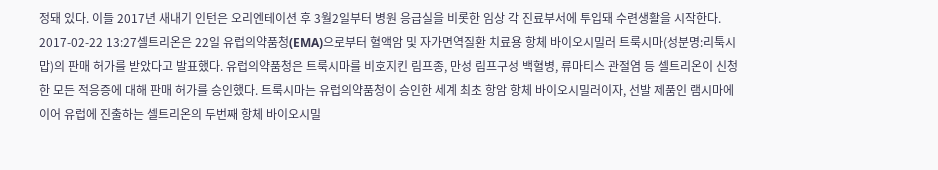정돼 있다. 이들 2017년 새내기 인턴은 오리엔테이션 후 3월2일부터 병원 응급실을 비롯한 임상 각 진료부서에 투입돼 수련생활을 시작한다.
2017-02-22 13:27셀트리온은 22일 유럽의약품청(EMA)으로부터 혈액암 및 자가면역질환 치료용 항체 바이오시밀러 트룩시마(성분명:리툭시맙)의 판매 허가를 받았다고 발표했다. 유럽의약품청은 트룩시마를 비호지킨 림프종, 만성 림프구성 백혈병, 류마티스 관절염 등 셀트리온이 신청한 모든 적응증에 대해 판매 허가를 승인했다. 트룩시마는 유럽의약품청이 승인한 세계 최초 항암 항체 바이오시밀러이자, 선발 제품인 램시마에 이어 유럽에 진출하는 셀트리온의 두번째 항체 바이오시밀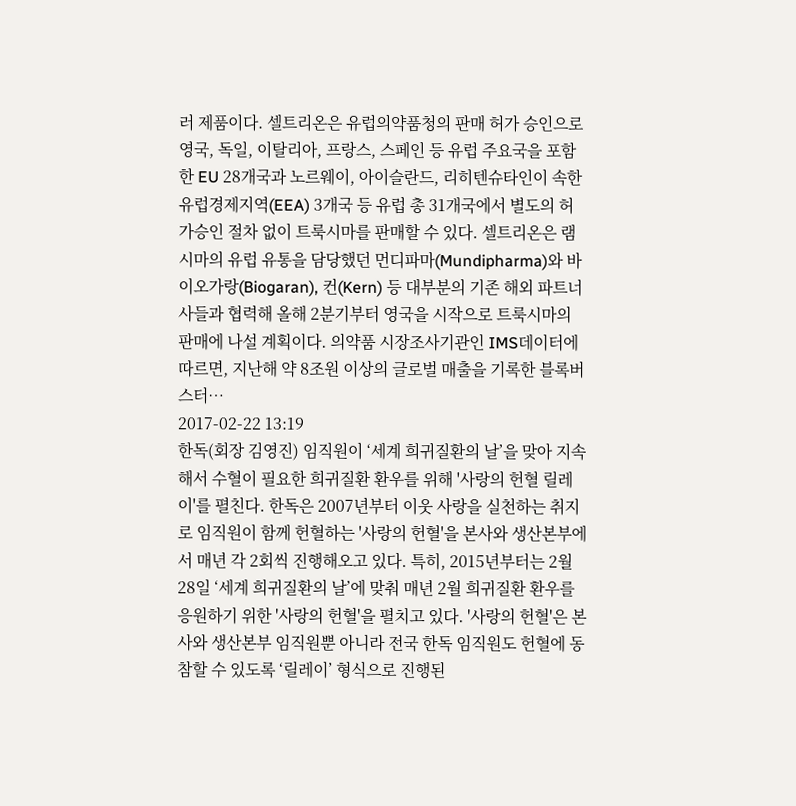러 제품이다. 셀트리온은 유럽의약품청의 판매 허가 승인으로 영국, 독일, 이탈리아, 프랑스, 스페인 등 유럽 주요국을 포함한 EU 28개국과 노르웨이, 아이슬란드, 리히텐슈타인이 속한 유럽경제지역(EEA) 3개국 등 유럽 총 31개국에서 별도의 허가승인 절차 없이 트룩시마를 판매할 수 있다. 셀트리온은 램시마의 유럽 유통을 담당했던 먼디파마(Mundipharma)와 바이오가랑(Biogaran), 컨(Kern) 등 대부분의 기존 해외 파트너사들과 협력해 올해 2분기부터 영국을 시작으로 트룩시마의 판매에 나설 계획이다. 의약품 시장조사기관인 IMS데이터에 따르면, 지난해 약 8조원 이상의 글로벌 매출을 기록한 블록버스터…
2017-02-22 13:19
한독(회장 김영진) 임직원이 ‘세계 희귀질환의 날’을 맞아 지속해서 수혈이 필요한 희귀질환 환우를 위해 '사랑의 헌혈 릴레이'를 펼친다. 한독은 2007년부터 이웃 사랑을 실천하는 취지로 임직원이 함께 헌혈하는 '사랑의 헌혈'을 본사와 생산본부에서 매년 각 2회씩 진행해오고 있다. 특히, 2015년부터는 2월 28일 ‘세계 희귀질환의 날’에 맞춰 매년 2월 희귀질환 환우를 응원하기 위한 '사랑의 헌혈'을 펼치고 있다. '사랑의 헌혈'은 본사와 생산본부 임직원뿐 아니라 전국 한독 임직원도 헌혈에 동참할 수 있도록 ‘릴레이’ 형식으로 진행된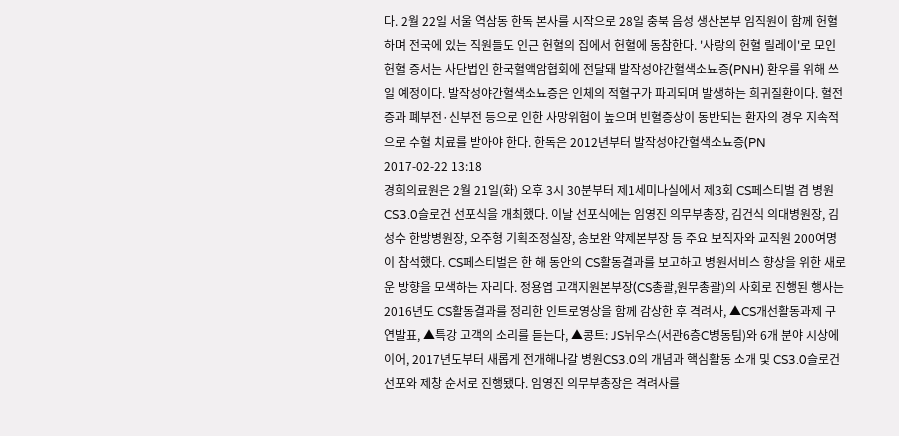다. 2월 22일 서울 역삼동 한독 본사를 시작으로 28일 충북 음성 생산본부 임직원이 함께 헌혈하며 전국에 있는 직원들도 인근 헌혈의 집에서 헌혈에 동참한다. '사랑의 헌혈 릴레이'로 모인 헌혈 증서는 사단법인 한국혈액암협회에 전달돼 발작성야간혈색소뇨증(PNH) 환우를 위해 쓰일 예정이다. 발작성야간혈색소뇨증은 인체의 적혈구가 파괴되며 발생하는 희귀질환이다. 혈전증과 폐부전·신부전 등으로 인한 사망위험이 높으며 빈혈증상이 동반되는 환자의 경우 지속적으로 수혈 치료를 받아야 한다. 한독은 2012년부터 발작성야간혈색소뇨증(PN
2017-02-22 13:18
경희의료원은 2월 21일(화) 오후 3시 30분부터 제1세미나실에서 제3회 CS페스티벌 겸 병원 CS3.0슬로건 선포식을 개최했다. 이날 선포식에는 임영진 의무부총장, 김건식 의대병원장, 김성수 한방병원장, 오주형 기획조정실장, 송보완 약제본부장 등 주요 보직자와 교직원 200여명이 참석했다. CS페스티벌은 한 해 동안의 CS활동결과를 보고하고 병원서비스 향상을 위한 새로운 방향을 모색하는 자리다. 정용엽 고객지원본부장(CS총괄,원무총괄)의 사회로 진행된 행사는 2016년도 CS활동결과를 정리한 인트로영상을 함께 감상한 후 격려사, ▲CS개선활동과제 구연발표, ▲특강 고객의 소리를 듣는다, ▲콩트: JS뉘우스(서관6층C병동팀)와 6개 분야 시상에 이어, 2017년도부터 새롭게 전개해나갈 병원CS3.0의 개념과 핵심활동 소개 및 CS3.0슬로건 선포와 제창 순서로 진행됐다. 임영진 의무부총장은 격려사를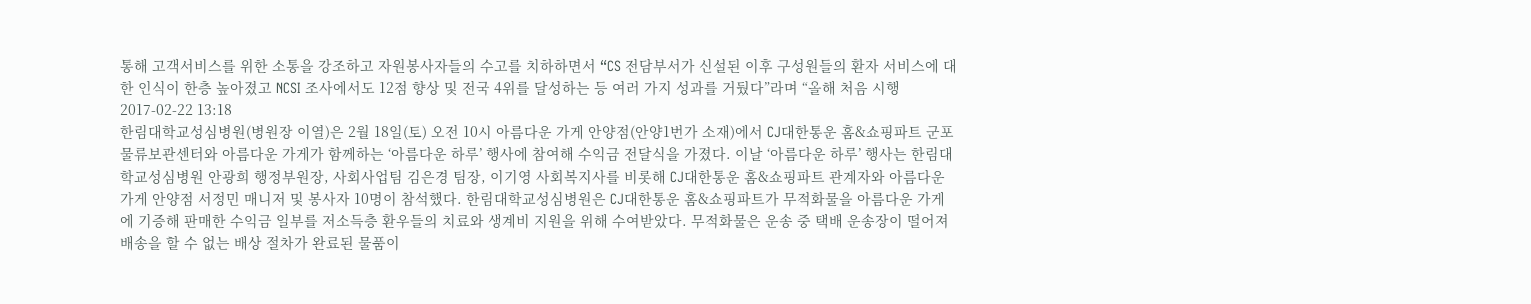통해 고객서비스를 위한 소통을 강조하고 자원봉사자들의 수고를 치하하면서 “CS 전담부서가 신설된 이후 구성원들의 환자 서비스에 대한 인식이 한층 높아졌고 NCSI 조사에서도 12점 향상 및 전국 4위를 달성하는 등 여러 가지 성과를 거뒀다”라며 “올해 처음 시행
2017-02-22 13:18
한림대학교성심병원(병원장 이열)은 2월 18일(토) 오전 10시 아름다운 가게 안양점(안양1번가 소재)에서 CJ대한통운 홈&쇼핑파트 군포물류보관센터와 아름다운 가게가 함께하는 ‘아름다운 하루’ 행사에 참여해 수익금 전달식을 가졌다. 이날 ‘아름다운 하루’ 행사는 한림대학교성심병원 안광희 행정부원장, 사회사업팀 김은경 팀장, 이기영 사회복지사를 비롯해 CJ대한통운 홈&쇼핑파트 관계자와 아름다운 가게 안양점 서정민 매니저 및 봉사자 10명이 참석했다. 한림대학교성심병원은 CJ대한통운 홈&쇼핑파트가 무적화물을 아름다운 가게에 기증해 판매한 수익금 일부를 저소득층 환우들의 치료와 생계비 지원을 위해 수여받았다. 무적화물은 운송 중 택배 운송장이 떨어져 배송을 할 수 없는 배상 절차가 완료된 물품이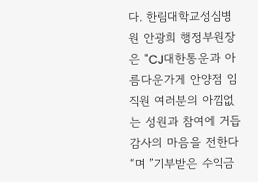다. 한림대학교성심병원 안광희 행정부원장은 "CJ대한통운과 아름다운가게 안양점 임직원 여러분의 아낌없는 성원과 참여에 거듭 감사의 마음을 전한다“며 ”기부받은 수익금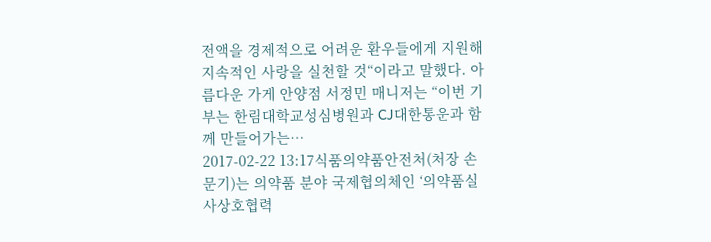전액을 경제적으로 어려운 환우들에게 지원해 지속적인 사랑을 실천할 것“이라고 말했다. 아름다운 가게 안양점 서정민 매니저는 “이번 기부는 한림대학교성심병원과 CJ대한통운과 함께 만들어가는…
2017-02-22 13:17식품의약품안전처(처장 손문기)는 의약품 분야 국제협의체인 ‘의약품실사상호협력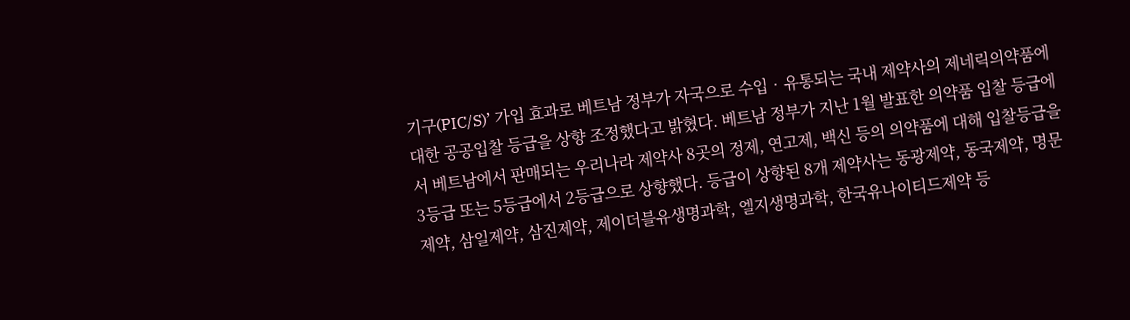기구(PIC/S)’ 가입 효과로 베트남 정부가 자국으로 수입‧유통되는 국내 제약사의 제네릭의약품에 대한 공공입찰 등급을 상향 조정했다고 밝혔다. 베트남 정부가 지난 1월 발표한 의약품 입찰 등급에서 베트남에서 판매되는 우리나라 제약사 8곳의 정제, 연고제, 백신 등의 의약품에 대해 입찰등급을 3등급 또는 5등급에서 2등급으로 상향했다. 등급이 상향된 8개 제약사는 동광제약, 동국제약, 명문제약, 삼일제약, 삼진제약, 제이더블유생명과학, 엘지생명과학, 한국유나이티드제약 등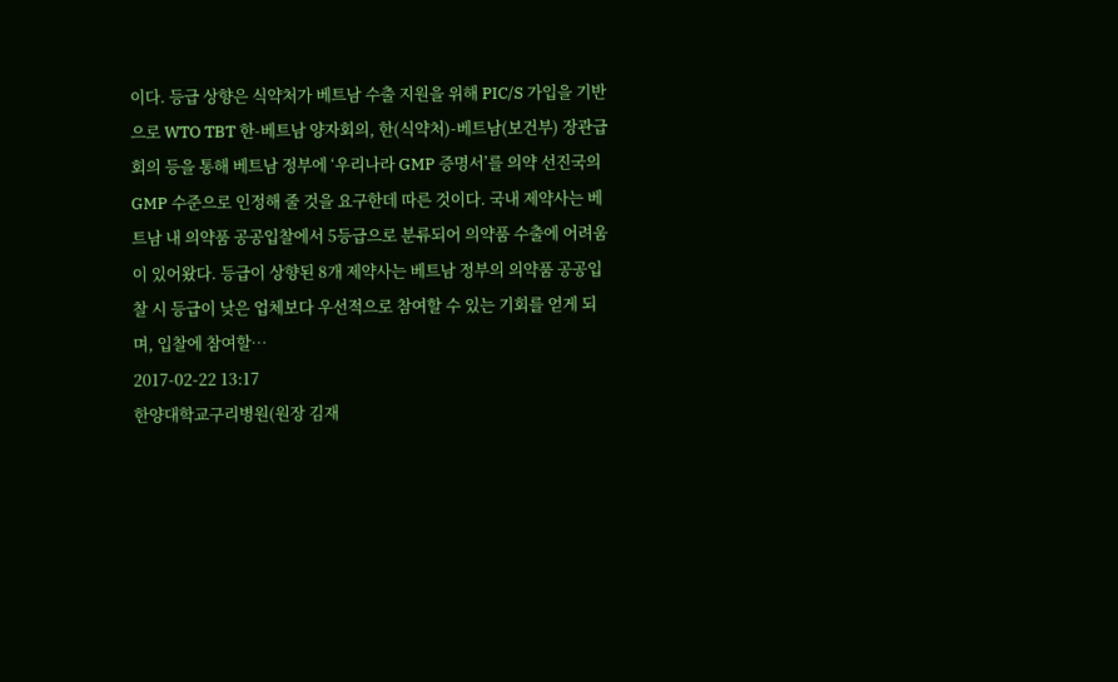이다. 등급 상향은 식약처가 베트남 수출 지원을 위해 PIC/S 가입을 기반으로 WTO TBT 한-베트남 양자회의, 한(식약처)-베트남(보건부) 장관급 회의 등을 통해 베트남 정부에 ‘우리나라 GMP 증명서’를 의약 선진국의 GMP 수준으로 인정해 줄 것을 요구한데 따른 것이다. 국내 제약사는 베트남 내 의약품 공공입찰에서 5등급으로 분류되어 의약품 수출에 어려움이 있어왔다. 등급이 상향된 8개 제약사는 베트남 정부의 의약품 공공입찰 시 등급이 낮은 업체보다 우선적으로 참여할 수 있는 기회를 얻게 되며, 입찰에 참여할…
2017-02-22 13:17
한양대학교구리병원(원장 김재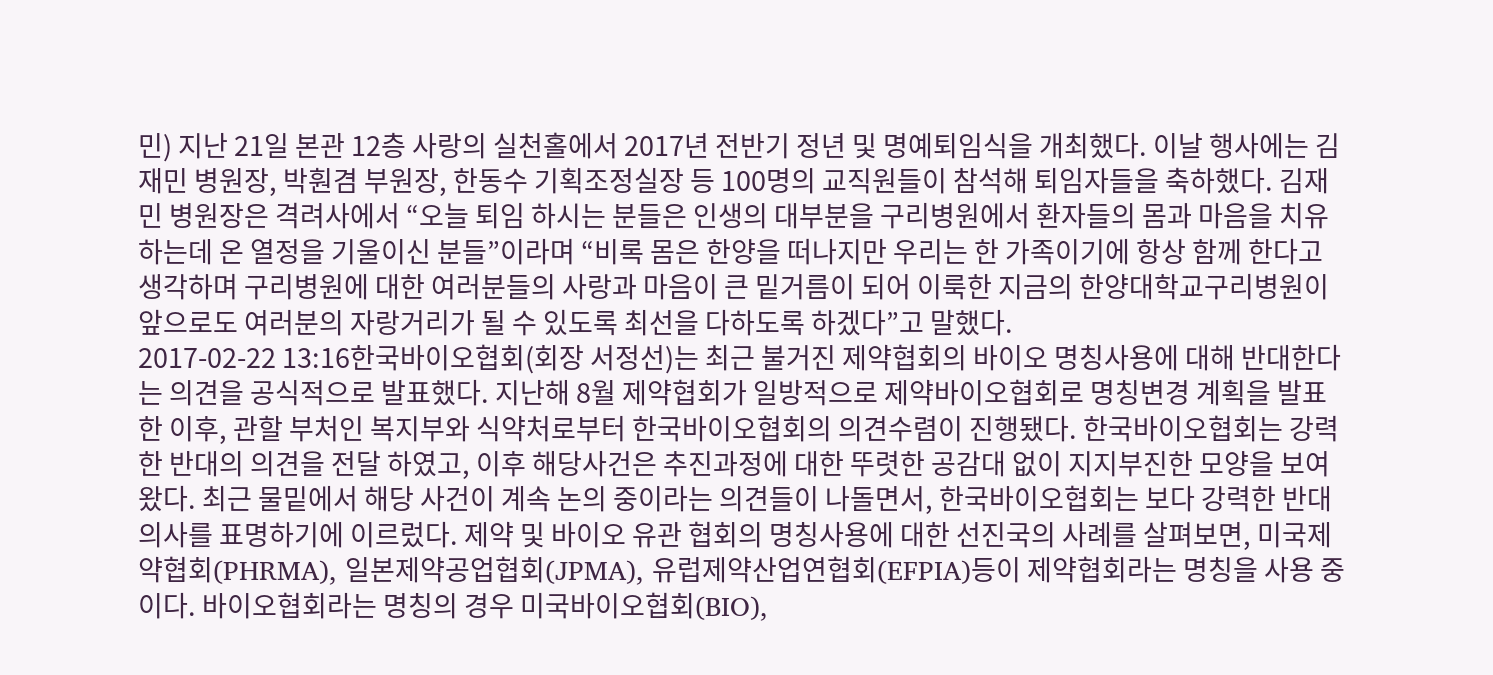민) 지난 21일 본관 12층 사랑의 실천홀에서 2017년 전반기 정년 및 명예퇴임식을 개최했다. 이날 행사에는 김재민 병원장, 박훤겸 부원장, 한동수 기획조정실장 등 100명의 교직원들이 참석해 퇴임자들을 축하했다. 김재민 병원장은 격려사에서 “오늘 퇴임 하시는 분들은 인생의 대부분을 구리병원에서 환자들의 몸과 마음을 치유하는데 온 열정을 기울이신 분들”이라며 “비록 몸은 한양을 떠나지만 우리는 한 가족이기에 항상 함께 한다고 생각하며 구리병원에 대한 여러분들의 사랑과 마음이 큰 밑거름이 되어 이룩한 지금의 한양대학교구리병원이 앞으로도 여러분의 자랑거리가 될 수 있도록 최선을 다하도록 하겠다”고 말했다.
2017-02-22 13:16한국바이오협회(회장 서정선)는 최근 불거진 제약협회의 바이오 명칭사용에 대해 반대한다는 의견을 공식적으로 발표했다. 지난해 8월 제약협회가 일방적으로 제약바이오협회로 명칭변경 계획을 발표한 이후, 관할 부처인 복지부와 식약처로부터 한국바이오협회의 의견수렴이 진행됐다. 한국바이오협회는 강력한 반대의 의견을 전달 하였고, 이후 해당사건은 추진과정에 대한 뚜렷한 공감대 없이 지지부진한 모양을 보여왔다. 최근 물밑에서 해당 사건이 계속 논의 중이라는 의견들이 나돌면서, 한국바이오협회는 보다 강력한 반대 의사를 표명하기에 이르렀다. 제약 및 바이오 유관 협회의 명칭사용에 대한 선진국의 사례를 살펴보면, 미국제약협회(PHRMA), 일본제약공업협회(JPMA), 유럽제약산업연협회(EFPIA)등이 제약협회라는 명칭을 사용 중이다. 바이오협회라는 명칭의 경우 미국바이오협회(BIO),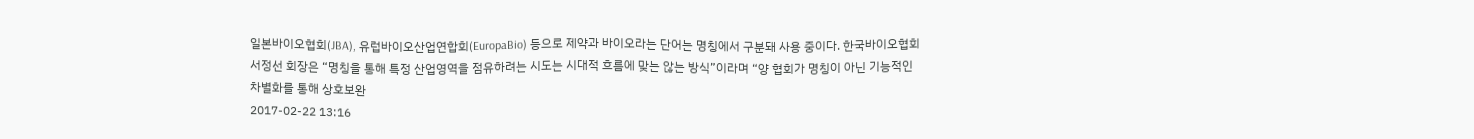일본바이오협회(JBA), 유럽바이오산업연합회(EuropaBio) 등으로 제약과 바이오라는 단어는 명칭에서 구분돼 사용 중이다. 한국바이오협회 서정선 회장은 “명칭을 통해 특정 산업영역을 점유하려는 시도는 시대적 흐름에 맞는 않는 방식”이라며 “양 협회가 명칭이 아닌 기능적인 차별화를 통해 상호보완
2017-02-22 13:16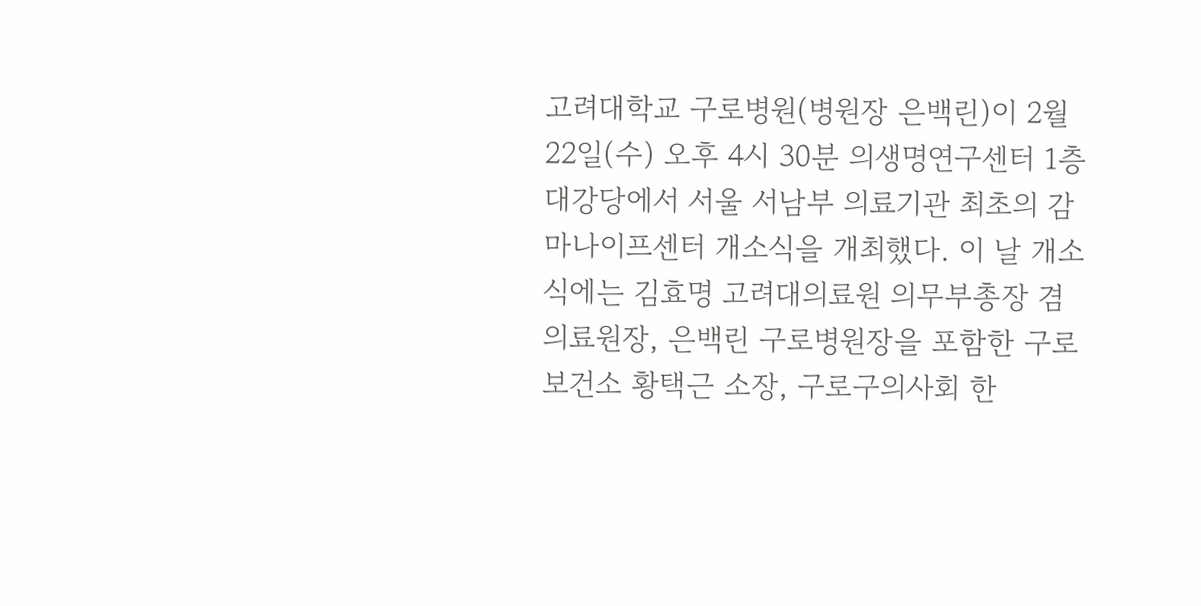고려대학교 구로병원(병원장 은백린)이 2월 22일(수) 오후 4시 30분 의생명연구센터 1층 대강당에서 서울 서남부 의료기관 최초의 감마나이프센터 개소식을 개최했다. 이 날 개소식에는 김효명 고려대의료원 의무부총장 겸 의료원장, 은백린 구로병원장을 포함한 구로보건소 황택근 소장, 구로구의사회 한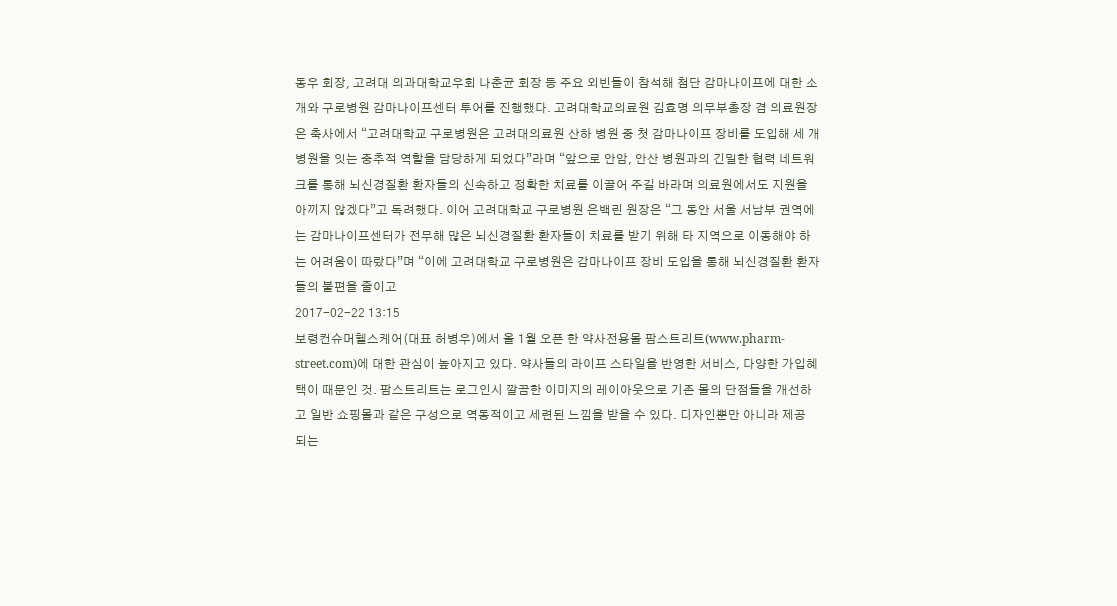동우 회장, 고려대 의과대학교우회 나춘균 회장 등 주요 외빈들이 참석해 첨단 감마나이프에 대한 소개와 구로병원 감마나이프센터 투어를 진행했다. 고려대학교의료원 김효명 의무부총장 겸 의료원장은 축사에서 “고려대학교 구로병원은 고려대의료원 산하 병원 중 첫 감마나이프 장비를 도입해 세 개 병원을 잇는 중추적 역할을 담당하게 되었다”라며 “앞으로 안암, 안산 병원과의 긴밀한 협력 네트워크를 통해 뇌신경질환 환자들의 신속하고 정확한 치료를 이끌어 주길 바라며 의료원에서도 지원을 아끼지 않겠다”고 독려했다. 이어 고려대학교 구로병원 은백린 원장은 “그 동안 서울 서남부 권역에는 감마나이프센터가 전무해 많은 뇌신경질환 환자들이 치료를 받기 위해 타 지역으로 이동해야 하는 어려움이 따랐다”며 “이에 고려대학교 구로병원은 감마나이프 장비 도입을 통해 뇌신경질환 환자들의 불편을 줄이고
2017-02-22 13:15
보령컨슈머헬스케어(대표 허병우)에서 올 1월 오픈 한 약사전용몰 팜스트리트(www.pharm-street.com)에 대한 관심이 높아지고 있다. 약사들의 라이프 스타일을 반영한 서비스, 다양한 가입혜택이 때문인 것. 팜스트리트는 로그인시 깔끔한 이미지의 레이아웃으로 기존 몰의 단점들을 개선하고 일반 쇼핑몰과 같은 구성으로 역동적이고 세련된 느낌을 받을 수 있다. 디자인뿐만 아니라 제공 되는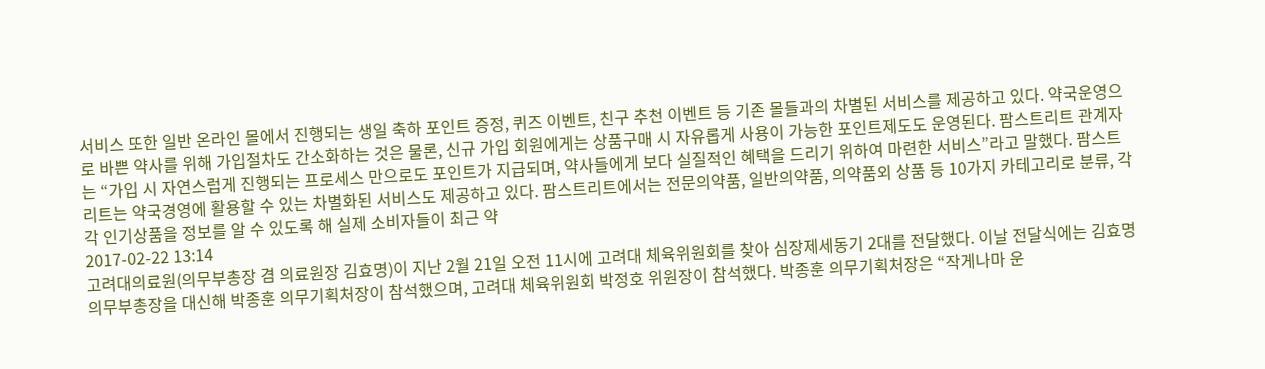서비스 또한 일반 온라인 몰에서 진행되는 생일 축하 포인트 증정, 퀴즈 이벤트, 친구 추천 이벤트 등 기존 몰들과의 차별된 서비스를 제공하고 있다. 약국운영으로 바쁜 약사를 위해 가입절차도 간소화하는 것은 물론, 신규 가입 회원에게는 상품구매 시 자유롭게 사용이 가능한 포인트제도도 운영된다. 팜스트리트 관계자는 “가입 시 자연스럽게 진행되는 프로세스 만으로도 포인트가 지급되며, 약사들에게 보다 실질적인 혜택을 드리기 위하여 마련한 서비스”라고 말했다. 팜스트리트는 약국경영에 활용할 수 있는 차별화된 서비스도 제공하고 있다. 팜스트리트에서는 전문의약품, 일반의약품, 의약품외 상품 등 10가지 카테고리로 분류, 각각 인기상품을 정보를 알 수 있도록 해 실제 소비자들이 최근 약
2017-02-22 13:14
고려대의료원(의무부총장 겸 의료원장 김효명)이 지난 2월 21일 오전 11시에 고려대 체육위원회를 찾아 심장제세동기 2대를 전달했다. 이날 전달식에는 김효명 의무부총장을 대신해 박종훈 의무기획처장이 참석했으며, 고려대 체육위원회 박정호 위원장이 참석했다. 박종훈 의무기획처장은 “작게나마 운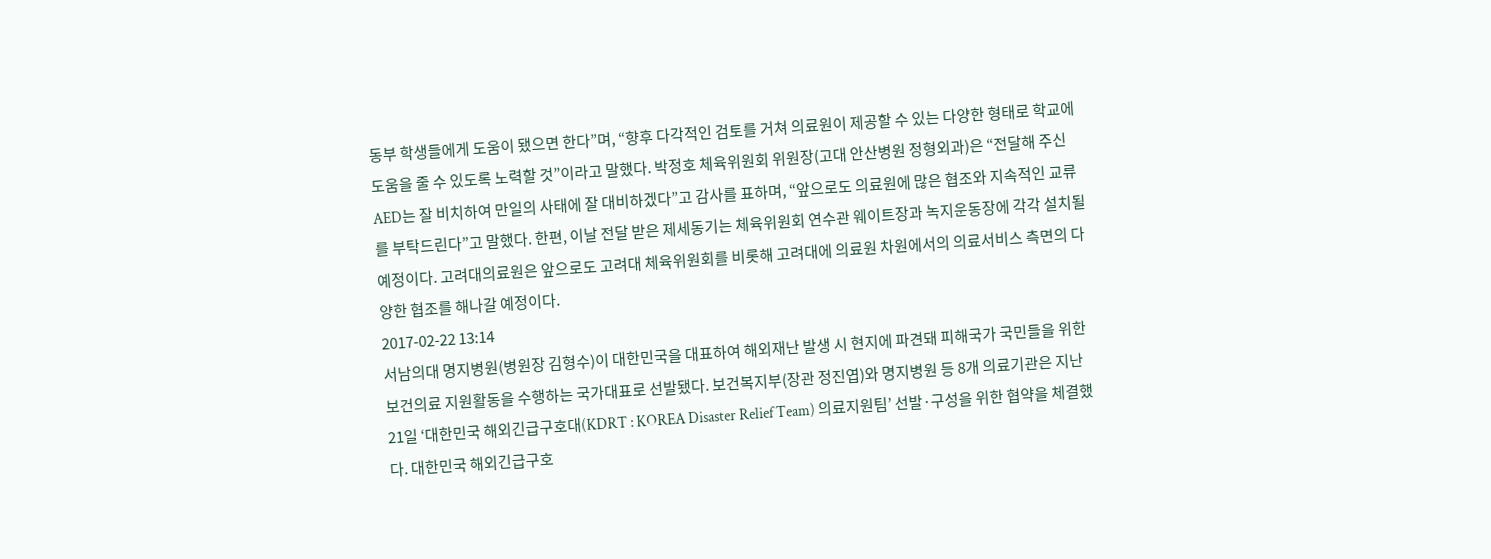동부 학생들에게 도움이 됐으면 한다”며, “향후 다각적인 검토를 거쳐 의료원이 제공할 수 있는 다양한 형태로 학교에 도움을 줄 수 있도록 노력할 것”이라고 말했다. 박정호 체육위원회 위원장(고대 안산병원 정형외과)은 “전달해 주신 AED는 잘 비치하여 만일의 사태에 잘 대비하겠다”고 감사를 표하며, “앞으로도 의료원에 많은 협조와 지속적인 교류를 부탁드린다”고 말했다. 한편, 이날 전달 받은 제세동기는 체육위원회 연수관 웨이트장과 녹지운동장에 각각 설치될 예정이다. 고려대의료원은 앞으로도 고려대 체육위원회를 비롯해 고려대에 의료원 차원에서의 의료서비스 측면의 다양한 협조를 해나갈 예정이다.
2017-02-22 13:14
서남의대 명지병원(병원장 김형수)이 대한민국을 대표하여 해외재난 발생 시 현지에 파견돼 피해국가 국민들을 위한 보건의료 지원활동을 수행하는 국가대표로 선발됐다. 보건복지부(장관 정진엽)와 명지병원 등 8개 의료기관은 지난 21일 ‘대한민국 해외긴급구호대(KDRT : KOREA Disaster Relief Team) 의료지원팀’ 선발·구성을 위한 협약을 체결했다. 대한민국 해외긴급구호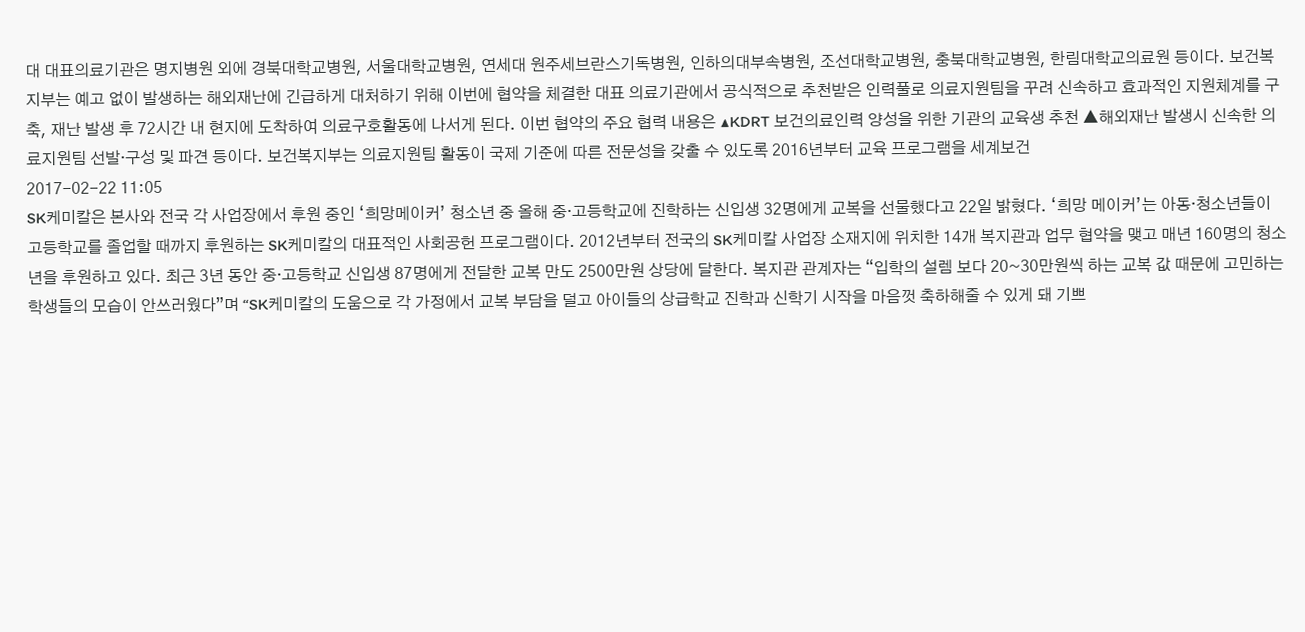대 대표의료기관은 명지병원 외에 경북대학교병원, 서울대학교병원, 연세대 원주세브란스기독병원, 인하의대부속병원, 조선대학교병원, 충북대학교병원, 한림대학교의료원 등이다. 보건복지부는 예고 없이 발생하는 해외재난에 긴급하게 대처하기 위해 이번에 협약을 체결한 대표 의료기관에서 공식적으로 추천받은 인력풀로 의료지원팀을 꾸려 신속하고 효과적인 지원체계를 구축, 재난 발생 후 72시간 내 현지에 도착하여 의료구호활동에 나서게 된다. 이번 협약의 주요 협력 내용은 ▲KDRT 보건의료인력 양성을 위한 기관의 교육생 추천 ▲해외재난 발생시 신속한 의료지원팀 선발·구성 및 파견 등이다. 보건복지부는 의료지원팀 활동이 국제 기준에 따른 전문성을 갖출 수 있도록 2016년부터 교육 프로그램을 세계보건
2017-02-22 11:05
SK케미칼은 본사와 전국 각 사업장에서 후원 중인 ‘희망메이커’ 청소년 중 올해 중·고등학교에 진학하는 신입생 32명에게 교복을 선물했다고 22일 밝혔다. ‘희망 메이커’는 아동·청소년들이 고등학교를 졸업할 때까지 후원하는 SK케미칼의 대표적인 사회공헌 프로그램이다. 2012년부터 전국의 SK케미칼 사업장 소재지에 위치한 14개 복지관과 업무 협약을 맺고 매년 160명의 청소년을 후원하고 있다. 최근 3년 동안 중·고등학교 신입생 87명에게 전달한 교복 만도 2500만원 상당에 달한다. 복지관 관계자는 “입학의 설렘 보다 20~30만원씩 하는 교복 값 때문에 고민하는 학생들의 모습이 안쓰러웠다”며 “SK케미칼의 도움으로 각 가정에서 교복 부담을 덜고 아이들의 상급학교 진학과 신학기 시작을 마음껏 축하해줄 수 있게 돼 기쁘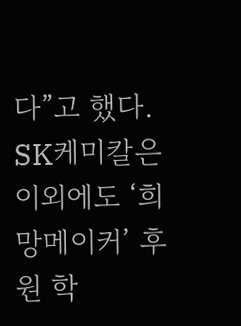다”고 했다. SK케미칼은 이외에도 ‘희망메이커’ 후원 학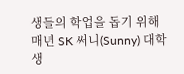생들의 학업을 돕기 위해 매년 SK 써니(Sunny) 대학생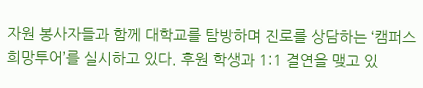자원 봉사자들과 함께 대학교를 탐방하며 진로를 상담하는 ‘캠퍼스 희망투어’를 실시하고 있다. 후원 학생과 1:1 결연을 맺고 있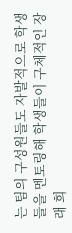는 팀의 구성원들도 자발적으로 학생들을 멘토링해 학생들이 구체적인 장래 희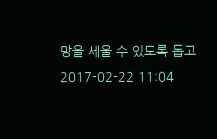망을 세울 수 있도록 돕고
2017-02-22 11:04